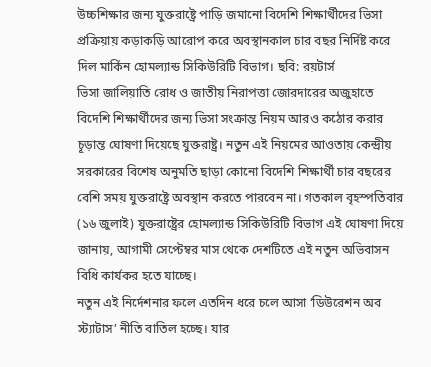উচ্চশিক্ষার জন্য যুক্তরাষ্ট্রে পাড়ি জমানো বিদেশি শিক্ষার্থীদের ভিসা প্রক্রিয়ায় কড়াকড়ি আরোপ করে অবস্থানকাল চার বছর নির্দিষ্ট করে দিল মার্কিন হোমল্যান্ড সিকিউরিটি বিভাগ। ছবি: রয়টার্স
ভিসা জালিয়াতি রোধ ও জাতীয় নিরাপত্তা জোরদারের অজুহাতে বিদেশি শিক্ষার্থীদের জন্য ভিসা সংক্রান্ত নিয়ম আরও কঠোর করার চূড়ান্ত ঘোষণা দিয়েছে যুক্তরাষ্ট্র। নতুন এই নিয়মের আওতায় কেন্দ্রীয় সরকারের বিশেষ অনুমতি ছাড়া কোনো বিদেশি শিক্ষার্থী চার বছরের বেশি সময় যুক্তরাষ্ট্রে অবস্থান করতে পারবেন না। গতকাল বৃহস্পতিবার (১৬ জুলাই) যুক্তরাষ্ট্রের হোমল্যান্ড সিকিউরিটি বিভাগ এই ঘোষণা দিয়ে জানায়, আগামী সেপ্টেম্বর মাস থেকে দেশটিতে এই নতুন অভিবাসন বিধি কার্যকর হতে যাচ্ছে।
নতুন এই নির্দেশনার ফলে এতদিন ধরে চলে আসা ‘ডিউরেশন অব স্ট্যাটাস’ নীতি বাতিল হচ্ছে। যার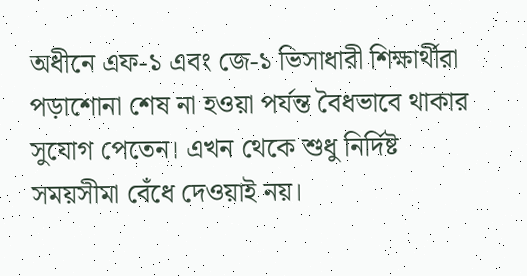অধীনে এফ-১ এবং জে-১ ভিসাধারী শিক্ষার্থীরা পড়াশোনা শেষ না হওয়া পর্যন্ত বৈধভাবে থাকার সুযোগ পেতেন। এখন থেকে শুধু নির্দিষ্ট সময়সীমা বেঁধে দেওয়াই নয়।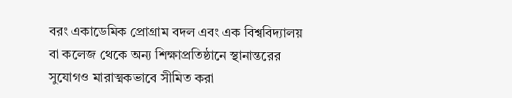বরং একাডেমিক প্রোগ্রাম বদল এবং এক বিশ্ববিদ্যালয় বা কলেজ থেকে অন্য শিক্ষাপ্রতিষ্ঠানে স্থানান্তরের সুযোগও মারাত্মকভাবে সীমিত করা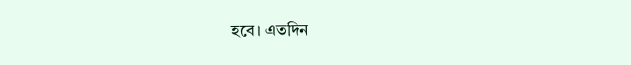হবে। এতদিন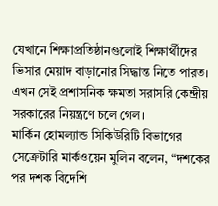যেখানে শিক্ষাপ্রতিষ্ঠানগুলোই শিক্ষার্থীদের ভিসার মেয়াদ বাড়ানোর সিদ্ধান্ত নিতে পারত। এখন সেই প্রশাসনিক ক্ষমতা সরাসরি কেন্দ্রীয় সরকারের নিয়ন্ত্রণে চলে গেল।
মার্কিন হোমল্যান্ড সিকিউরিটি বিভাগের সেক্রেটারি মার্কওয়েন মুলিন বলেন, “দশকের পর দশক বিদেশি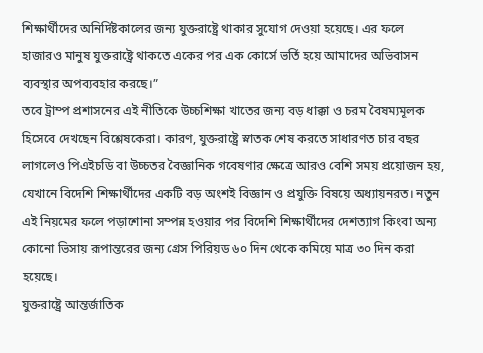শিক্ষার্থীদের অনির্দিষ্টকালের জন্য যুক্তরাষ্ট্রে থাকার সুযোগ দেওয়া হয়েছে। এর ফলে হাজারও মানুষ যুক্তরাষ্ট্রে থাকতে একের পর এক কোর্সে ভর্তি হয়ে আমাদের অভিবাসন ব্যবস্থার অপব্যবহার করছে।”
তবে ট্রাম্প প্রশাসনের এই নীতিকে উচ্চশিক্ষা খাতের জন্য বড় ধাক্কা ও চরম বৈষম্যমূলক হিসেবে দেখছেন বিশ্লেষকেরা। কারণ, যুক্তরাষ্ট্রে স্নাতক শেষ করতে সাধারণত চার বছর লাগলেও পিএইচডি বা উচ্চতর বৈজ্ঞানিক গবেষণার ক্ষেত্রে আরও বেশি সময় প্রয়োজন হয়, যেখানে বিদেশি শিক্ষার্থীদের একটি বড় অংশই বিজ্ঞান ও প্রযুক্তি বিষয়ে অধ্যায়নরত। নতুন এই নিয়মের ফলে পড়াশোনা সম্পন্ন হওয়ার পর বিদেশি শিক্ষার্থীদের দেশত্যাগ কিংবা অন্য কোনো ভিসায় রূপান্তরের জন্য গ্রেস পিরিয়ড ৬০ দিন থেকে কমিয়ে মাত্র ৩০ দিন করা হয়েছে।
যুক্তরাষ্ট্রে আন্তর্জাতিক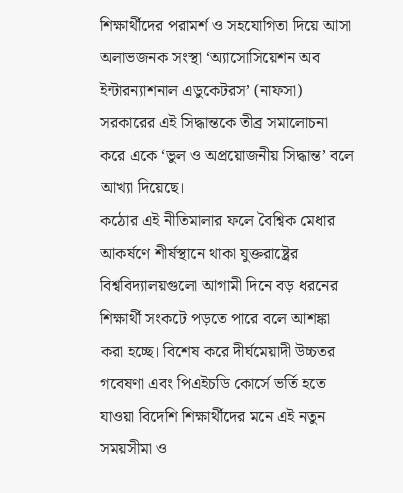শিক্ষার্থীদের পরামর্শ ও সহযোগিতা দিয়ে আসা অলাভজনক সংস্থা ‘অ্যাসোসিয়েশন অব ইন্টারন্যাশনাল এডুকেটরস’ (নাফসা) সরকারের এই সিদ্ধান্তকে তীব্র সমালোচনা করে একে ‘ভুল ও অপ্রয়োজনীয় সিদ্ধান্ত’ বলে আখ্যা দিয়েছে।
কঠোর এই নীতিমালার ফলে বৈশ্বিক মেধার আকর্ষণে শীর্ষস্থানে থাকা যুক্তরাষ্ট্রের বিশ্ববিদ্যালয়গুলো আগামী দিনে বড় ধরনের শিক্ষার্থী সংকটে পড়তে পারে বলে আশঙ্কা করা হচ্ছে। বিশেষ করে দীর্ঘমেয়াদী উচ্চতর গবেষণা এবং পিএইচডি কোর্সে ভর্তি হতে যাওয়া বিদেশি শিক্ষার্থীদের মনে এই নতুন সময়সীমা ও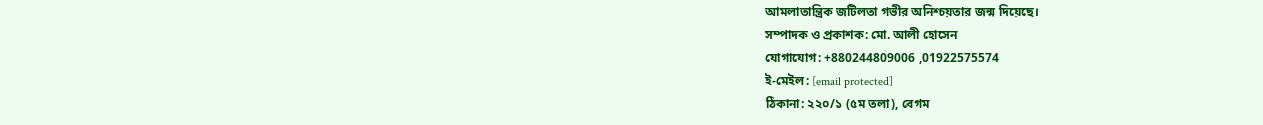আমলাতান্ত্রিক জটিলতা গভীর অনিশ্চয়তার জন্ম দিয়েছে।
সম্পাদক ও প্রকাশক: মো. আলী হোসেন
যোগাযোগ: +880244809006 ,01922575574
ই-মেইল: [email protected]
ঠিকানা: ২২০/১ (৫ম তলা), বেগম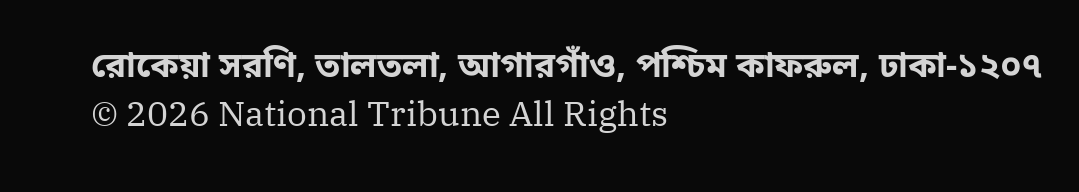রোকেয়া সরণি, তালতলা, আগারগাঁও, পশ্চিম কাফরুল, ঢাকা-১২০৭
© 2026 National Tribune All Rights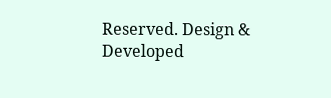Reserved. Design & Developed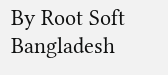By Root Soft Bangladesh